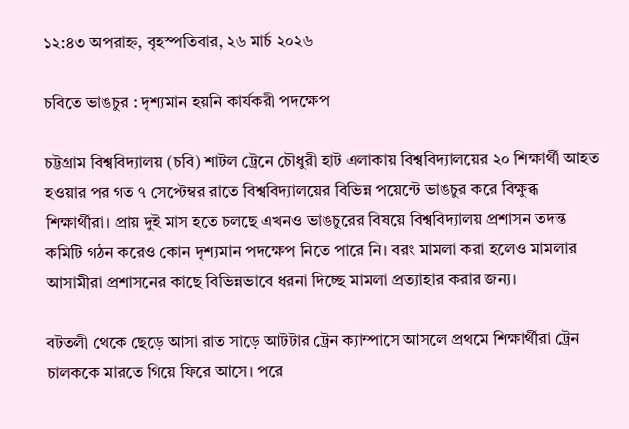১২:৪৩ অপরাহ্ন, বৃহস্পতিবার, ২৬ মার্চ ২০২৬

চবিতে ভাঙচুর : দৃশ্যমান হয়নি কার্যকরী পদক্ষেপ

চট্টগ্রাম বিশ্ববিদ্যালয় (চবি) শাটল ট্রেনে চৌধুরী হাট এলাকায় বিশ্ববিদ্যালয়ের ২০ শিক্ষার্থী আহত হওয়ার পর গত ৭ সেপ্টেম্বর রাতে বিশ্ববিদ্যালয়ের বিভিন্ন পয়েন্টে ভাঙচুর করে বিক্ষুব্ধ শিক্ষার্থীরা। প্রায় দুই মাস হতে চলছে এখনও ভাঙচুরের বিষয়ে বিশ্ববিদ্যালয় প্রশাসন তদন্ত কমিটি গঠন করেও কোন দৃশ্যমান পদক্ষেপ নিতে পারে নি। বরং মামলা করা হলেও মামলার আসামীরা প্রশাসনের কাছে বিভিন্নভাবে ধরনা দিচ্ছে মামলা প্রত্যাহার করার জন্য।

বটতলী থেকে ছেড়ে আসা রাত সাড়ে আটটার ট্রেন ক্যাম্পাসে আসলে প্রথমে শিক্ষার্থীরা ট্রেন চালককে মারতে গিয়ে ফিরে আসে। পরে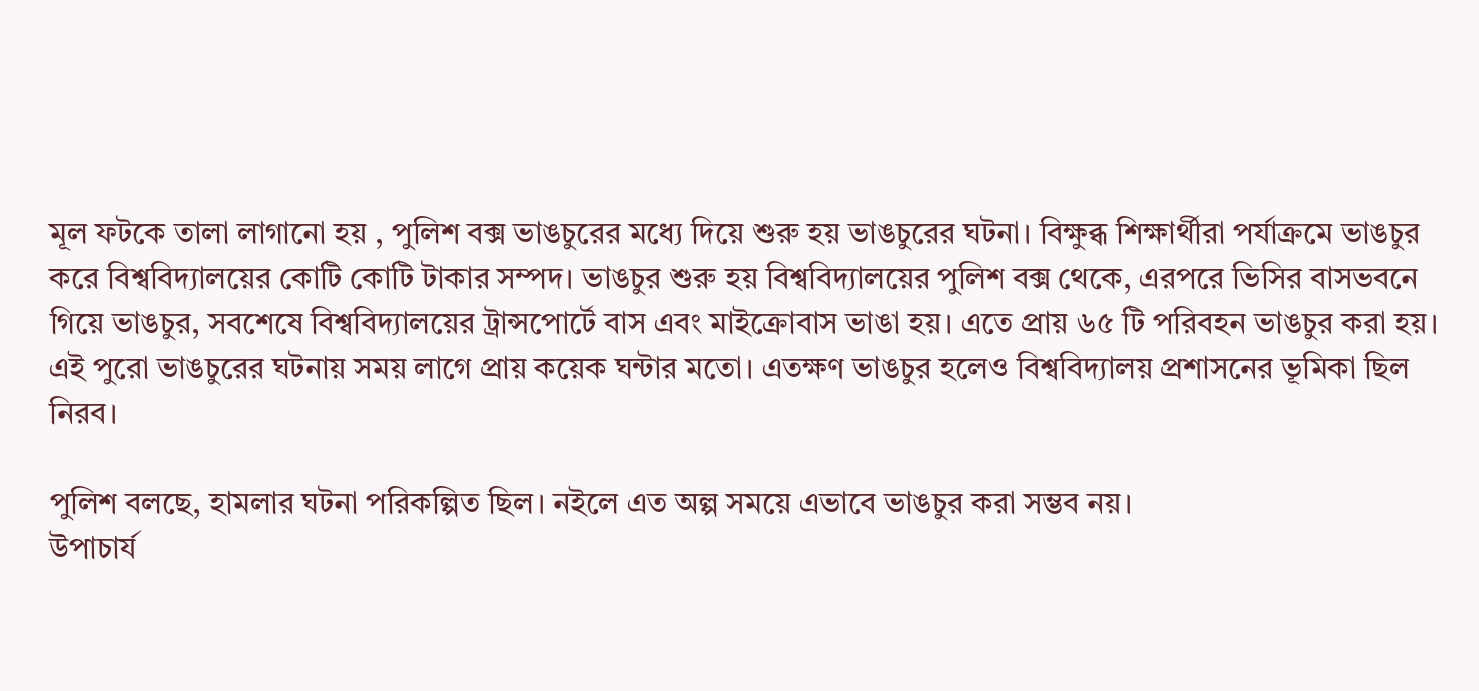মূল ফটকে তালা লাগানো হয় , পুলিশ বক্স ভাঙচুরের মধ্যে দিয়ে শুরু হয় ভাঙচুরের ঘটনা। বিক্ষুব্ধ শিক্ষার্থীরা পর্যাক্রমে ভাঙচুর করে বিশ্ববিদ্যালয়ের কোটি কোটি টাকার সম্পদ। ভাঙচুর শুরু হয় বিশ্ববিদ্যালয়ের পুলিশ বক্স থেকে, এরপরে ভিসির বাসভবনে গিয়ে ভাঙচুর, সবশেষে বিশ্ববিদ্যালয়ের ট্রান্সপোর্টে বাস এবং মাইক্রোবাস ভাঙা হয়। এতে প্রায় ৬৫ টি পরিবহন ভাঙচুর করা হয়। এই পুরো ভাঙচুরের ঘটনায় সময় লাগে প্রায় কয়েক ঘন্টার মতো। এতক্ষণ ভাঙচুর হলেও বিশ্ববিদ্যালয় প্রশাসনের ভূমিকা ছিল নিরব।

পুলিশ বলছে, হামলার ঘটনা পরিকল্পিত ছিল। নইলে এত অল্প সময়ে এভাবে ভাঙচুর করা সম্ভব নয়।
উপাচার্য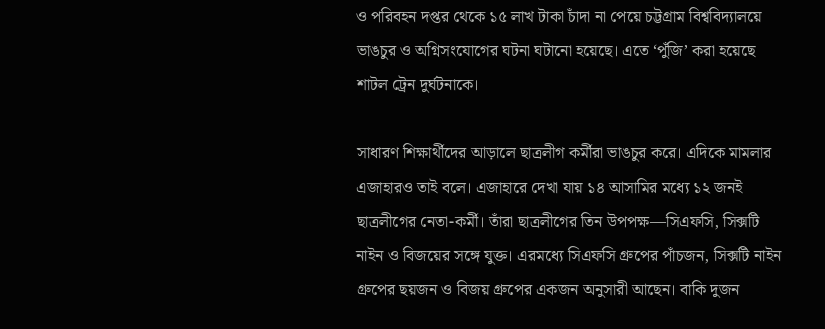ও পরিবহন দপ্তর থেকে ১৫ লাখ টাকা চাঁদা না পেয়ে চট্টগ্রাম বিশ্ববিদ্যালয়ে ভাঙচুর ও অগ্নিসংযোগের ঘটনা ঘটানো হয়েছে। এতে ‘পুঁজি’ করা হয়েছে শাটল ট্রেন দুর্ঘটনাকে।

সাধারণ শিক্ষার্থীদের আড়ালে ছাত্রলীগ কর্মীরা ভাঙচুর করে। এদিকে মামলার এজাহারও তাই বলে। এজাহারে দেখা যায় ১৪ আসামির মধ্যে ১২ জনই ছাত্রলীগের নেতা-কর্মী। তাঁরা ছাত্রলীগের তিন উপপক্ষ—সিএফসি, সিক্সটি নাইন ও বিজয়ের সঙ্গে যুক্ত। এরমধ্যে সিএফসি গ্রুপের পাঁচজন, সিক্সটি নাইন গ্রুপের ছয়জন ও বিজয় গ্রুপের একজন অনুসারী আছেন। বাকি দুজন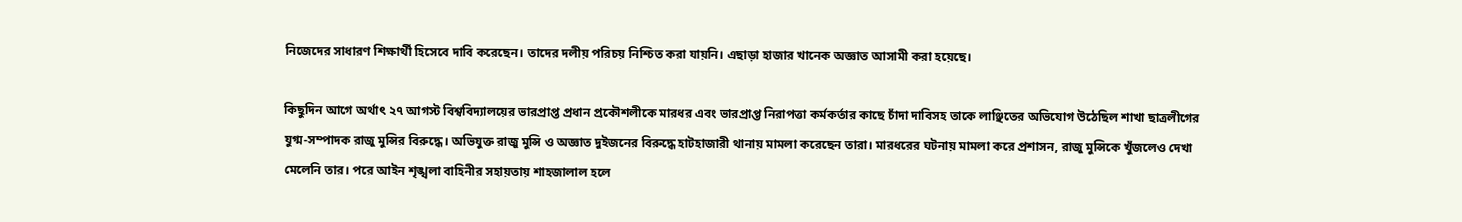নিজেদের সাধারণ শিক্ষার্থী হিসেবে দাবি করেছেন। তাদের দলীয় পরিচয় নিশ্চিত করা যায়নি। এছাড়া হাজার খানেক অজ্ঞাত আসামী করা হয়েছে।

কিছুদিন আগে অর্থাৎ ২৭ আগস্ট বিশ্ববিদ্যালয়ের ভারপ্রাপ্ত প্রধান প্রকৌশলীকে মারধর এবং ভারপ্রাপ্ত নিরাপত্তা কর্মকর্তার কাছে চাঁদা দাবিসহ তাকে লাঞ্ছিতের অভিযোগ উঠেছিল শাখা ছাত্রলীগের যুগ্ম-সম্পাদক রাজু মুন্সির বিরুদ্ধে। অভিযুক্ত রাজু মুন্সি ও অজ্ঞাত দুইজনের বিরুদ্ধে হাটহাজারী থানায় মামলা করেছেন তারা। মারধরের ঘটনায় মামলা করে প্রশাসন, রাজু মুন্সিকে খুঁজলেও দেখা মেলেনি তার। পরে আইন শৃঙ্খলা বাহিনীর সহায়তায় শাহজালাল হলে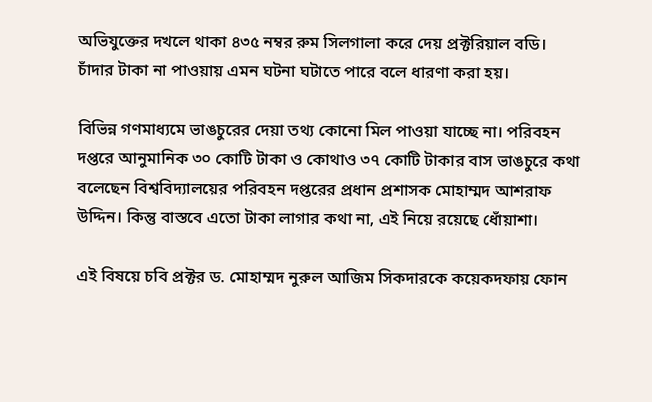অভিযুক্তের দখলে থাকা ৪৩৫ নম্বর রুম সিলগালা করে দেয় প্রক্টরিয়াল বডি। চাঁদার টাকা না পাওয়ায় এমন ঘটনা ঘটাতে পারে বলে ধারণা করা হয়।

বিভিন্ন গণমাধ্যমে ভাঙচুরের দেয়া তথ্য কোনো মিল পাওয়া যাচ্ছে না। পরিবহন দপ্তরে আনুমানিক ৩০ কোটি টাকা ও কোথাও ৩৭ কোটি টাকার বাস ভাঙচুরে কথা বলেছেন বিশ্ববিদ্যালয়ের পরিবহন দপ্তরের প্রধান প্রশাসক মোহাম্মদ আশরাফ উদ্দিন। কিন্তু বাস্তবে এতো টাকা লাগার কথা না, এই নিয়ে রয়েছে ধোঁয়াশা।

এই বিষয়ে চবি প্রক্টর ড. মোহাম্মদ নুরুল আজিম সিকদারকে কয়েকদফায় ফোন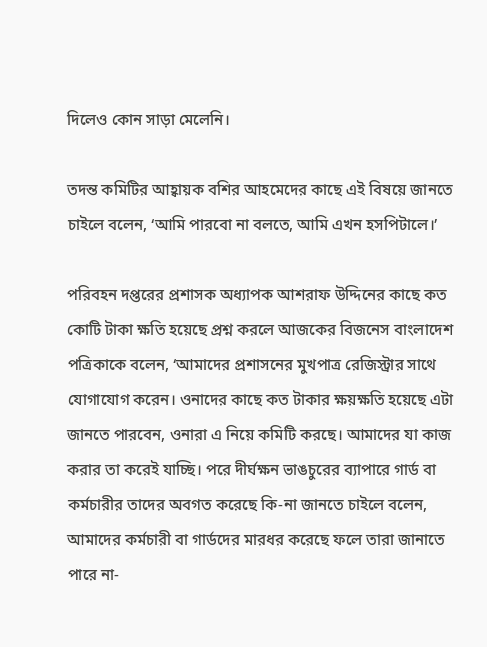দিলেও কোন সাড়া মেলেনি।

তদন্ত কমিটির আহ্বায়ক বশির আহমেদের কাছে এই বিষয়ে জানতে চাইলে বলেন, ‘আমি পারবো না বলতে, আমি এখন হসপিটালে।’

পরিবহন দপ্তরের প্রশাসক অধ্যাপক আশরাফ উদ্দিনের কাছে কত কোটি টাকা ক্ষতি হয়েছে প্রশ্ন করলে আজকের বিজনেস বাংলাদেশ পত্রিকাকে বলেন, ‘আমাদের প্রশাসনের মুখপাত্র রেজিস্ট্রার সাথে যোগাযোগ করেন। ওনাদের কাছে কত টাকার ক্ষয়ক্ষতি হয়েছে এটা জানতে পারবেন, ওনারা এ নিয়ে কমিটি করছে। আমাদের যা কাজ করার তা করেই যাচ্ছি। পরে দীর্ঘক্ষন ভাঙচুরের ব্যাপারে গার্ড বা কর্মচারীর তাদের অবগত করেছে কি-না জানতে চাইলে বলেন, আমাদের কর্মচারী বা গার্ডদের মারধর করেছে ফলে তারা জানাতে পারে না-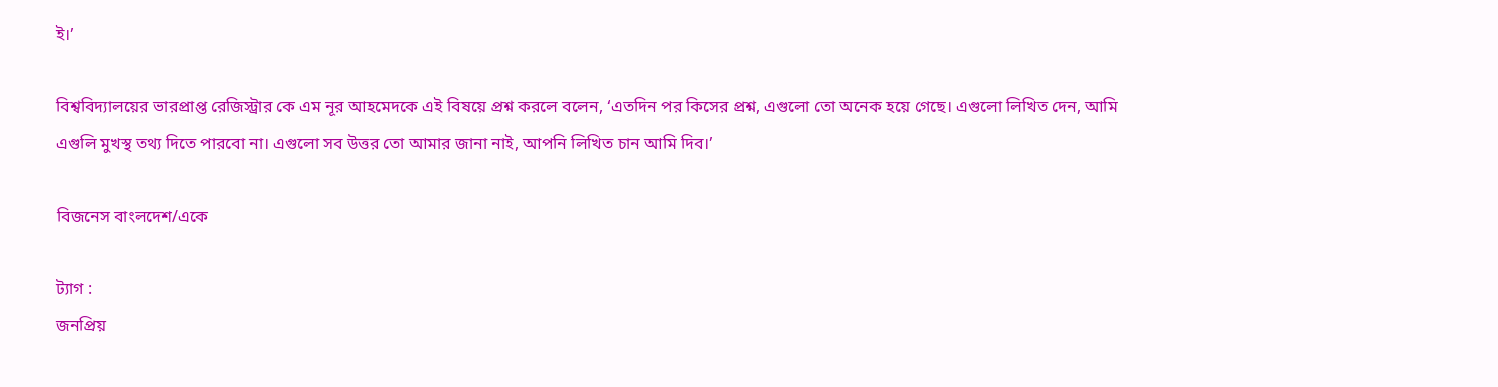ই।’

বিশ্ববিদ্যালয়ের ভারপ্রাপ্ত রেজিস্ট্রার কে এম নূর আহমেদকে এই বিষয়ে প্রশ্ন করলে বলেন, ‘এতদিন পর কিসের প্রশ্ন, এগুলো তো অনেক হয়ে গেছে। এগুলো লিখিত দেন, আমি এগুলি মুখস্থ তথ্য দিতে পারবো না। এগুলো সব উত্তর তো আমার জানা নাই, আপনি লিখিত চান আমি দিব।’

বিজনেস বাংলদেশ/একে

ট্যাগ :
জনপ্রিয়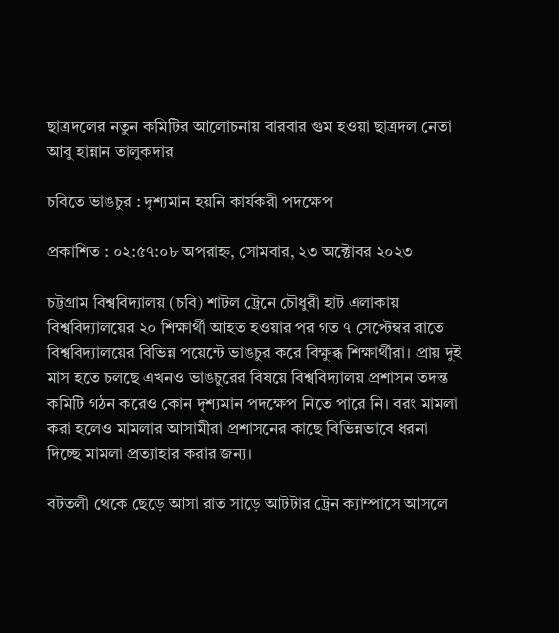ছাত্রদলের নতুন কমিটির আলোচনায় বারবার গুম হওয়া ছাত্রদল নেতা আবু হান্নান তালুকদার

চবিতে ভাঙচুর : দৃশ্যমান হয়নি কার্যকরী পদক্ষেপ

প্রকাশিত : ০২:৫৭:০৮ অপরাহ্ন, সোমবার, ২৩ অক্টোবর ২০২৩

চট্টগ্রাম বিশ্ববিদ্যালয় (চবি) শাটল ট্রেনে চৌধুরী হাট এলাকায় বিশ্ববিদ্যালয়ের ২০ শিক্ষার্থী আহত হওয়ার পর গত ৭ সেপ্টেম্বর রাতে বিশ্ববিদ্যালয়ের বিভিন্ন পয়েন্টে ভাঙচুর করে বিক্ষুব্ধ শিক্ষার্থীরা। প্রায় দুই মাস হতে চলছে এখনও ভাঙচুরের বিষয়ে বিশ্ববিদ্যালয় প্রশাসন তদন্ত কমিটি গঠন করেও কোন দৃশ্যমান পদক্ষেপ নিতে পারে নি। বরং মামলা করা হলেও মামলার আসামীরা প্রশাসনের কাছে বিভিন্নভাবে ধরনা দিচ্ছে মামলা প্রত্যাহার করার জন্য।

বটতলী থেকে ছেড়ে আসা রাত সাড়ে আটটার ট্রেন ক্যাম্পাসে আসলে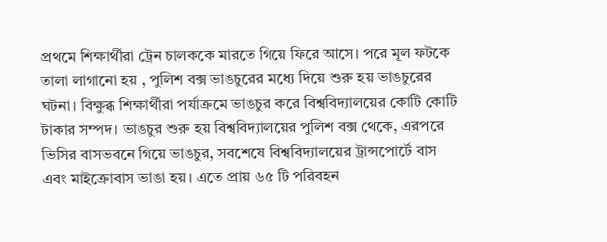প্রথমে শিক্ষার্থীরা ট্রেন চালককে মারতে গিয়ে ফিরে আসে। পরে মূল ফটকে তালা লাগানো হয় , পুলিশ বক্স ভাঙচুরের মধ্যে দিয়ে শুরু হয় ভাঙচুরের ঘটনা। বিক্ষুব্ধ শিক্ষার্থীরা পর্যাক্রমে ভাঙচুর করে বিশ্ববিদ্যালয়ের কোটি কোটি টাকার সম্পদ। ভাঙচুর শুরু হয় বিশ্ববিদ্যালয়ের পুলিশ বক্স থেকে, এরপরে ভিসির বাসভবনে গিয়ে ভাঙচুর, সবশেষে বিশ্ববিদ্যালয়ের ট্রান্সপোর্টে বাস এবং মাইক্রোবাস ভাঙা হয়। এতে প্রায় ৬৫ টি পরিবহন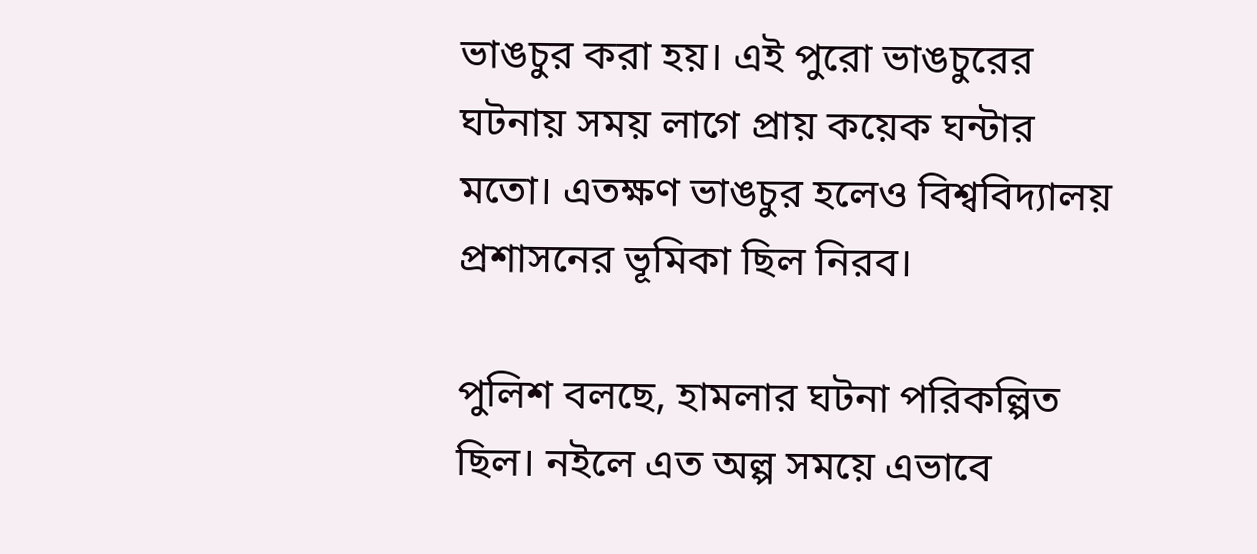ভাঙচুর করা হয়। এই পুরো ভাঙচুরের ঘটনায় সময় লাগে প্রায় কয়েক ঘন্টার মতো। এতক্ষণ ভাঙচুর হলেও বিশ্ববিদ্যালয় প্রশাসনের ভূমিকা ছিল নিরব।

পুলিশ বলছে, হামলার ঘটনা পরিকল্পিত ছিল। নইলে এত অল্প সময়ে এভাবে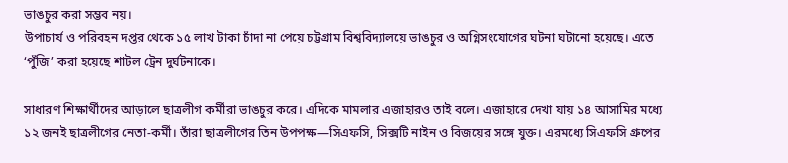ভাঙচুর করা সম্ভব নয়।
উপাচার্য ও পরিবহন দপ্তর থেকে ১৫ লাখ টাকা চাঁদা না পেয়ে চট্টগ্রাম বিশ্ববিদ্যালয়ে ভাঙচুর ও অগ্নিসংযোগের ঘটনা ঘটানো হয়েছে। এতে ‘পুঁজি’ করা হয়েছে শাটল ট্রেন দুর্ঘটনাকে।

সাধারণ শিক্ষার্থীদের আড়ালে ছাত্রলীগ কর্মীরা ভাঙচুর করে। এদিকে মামলার এজাহারও তাই বলে। এজাহারে দেখা যায় ১৪ আসামির মধ্যে ১২ জনই ছাত্রলীগের নেতা-কর্মী। তাঁরা ছাত্রলীগের তিন উপপক্ষ—সিএফসি, সিক্সটি নাইন ও বিজয়ের সঙ্গে যুক্ত। এরমধ্যে সিএফসি গ্রুপের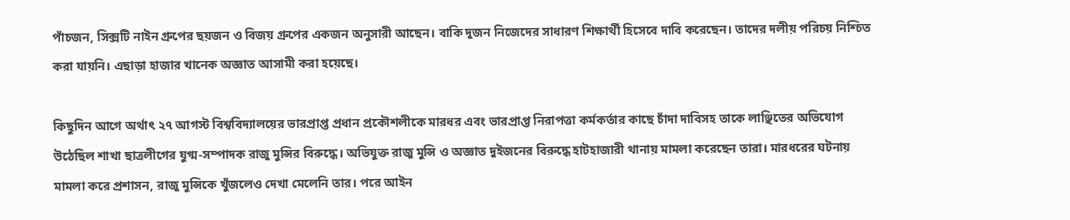পাঁচজন, সিক্সটি নাইন গ্রুপের ছয়জন ও বিজয় গ্রুপের একজন অনুসারী আছেন। বাকি দুজন নিজেদের সাধারণ শিক্ষার্থী হিসেবে দাবি করেছেন। তাদের দলীয় পরিচয় নিশ্চিত করা যায়নি। এছাড়া হাজার খানেক অজ্ঞাত আসামী করা হয়েছে।

কিছুদিন আগে অর্থাৎ ২৭ আগস্ট বিশ্ববিদ্যালয়ের ভারপ্রাপ্ত প্রধান প্রকৌশলীকে মারধর এবং ভারপ্রাপ্ত নিরাপত্তা কর্মকর্তার কাছে চাঁদা দাবিসহ তাকে লাঞ্ছিতের অভিযোগ উঠেছিল শাখা ছাত্রলীগের যুগ্ম-সম্পাদক রাজু মুন্সির বিরুদ্ধে। অভিযুক্ত রাজু মুন্সি ও অজ্ঞাত দুইজনের বিরুদ্ধে হাটহাজারী থানায় মামলা করেছেন তারা। মারধরের ঘটনায় মামলা করে প্রশাসন, রাজু মুন্সিকে খুঁজলেও দেখা মেলেনি তার। পরে আইন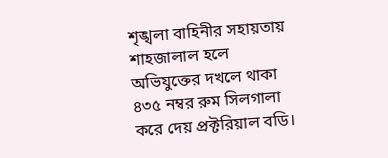শৃঙ্খলা বাহিনীর সহায়তায় শাহজালাল হলে অভিযুক্তের দখলে থাকা ৪৩৫ নম্বর রুম সিলগালা করে দেয় প্রক্টরিয়াল বডি।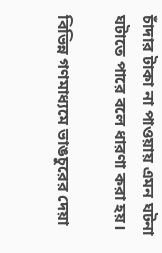চাঁদার টাকা না পাওয়ায় এমন ঘটনা ঘটাতে পারে বলে ধারণা করা হয়।

বিভিন্ন গণমাধ্যমে ভাঙচুরের দেয়া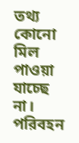তথ্য কোনো মিল পাওয়া যাচ্ছে না। পরিবহন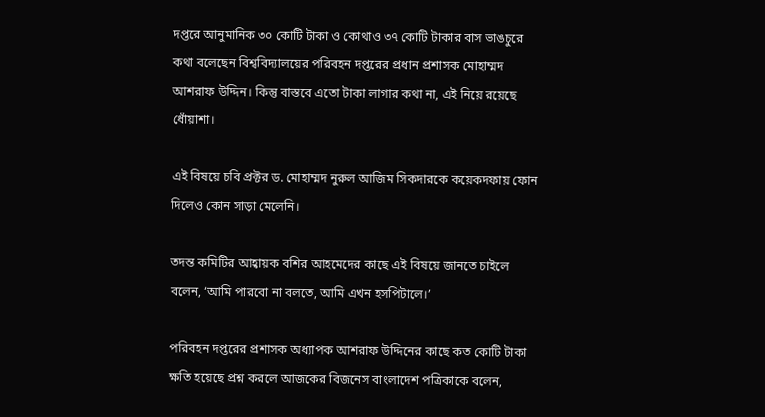দপ্তরে আনুমানিক ৩০ কোটি টাকা ও কোথাও ৩৭ কোটি টাকার বাস ভাঙচুরে কথা বলেছেন বিশ্ববিদ্যালয়ের পরিবহন দপ্তরের প্রধান প্রশাসক মোহাম্মদ আশরাফ উদ্দিন। কিন্তু বাস্তবে এতো টাকা লাগার কথা না, এই নিয়ে রয়েছে ধোঁয়াশা।

এই বিষয়ে চবি প্রক্টর ড. মোহাম্মদ নুরুল আজিম সিকদারকে কয়েকদফায় ফোন দিলেও কোন সাড়া মেলেনি।

তদন্ত কমিটির আহ্বায়ক বশির আহমেদের কাছে এই বিষয়ে জানতে চাইলে বলেন, ‘আমি পারবো না বলতে, আমি এখন হসপিটালে।’

পরিবহন দপ্তরের প্রশাসক অধ্যাপক আশরাফ উদ্দিনের কাছে কত কোটি টাকা ক্ষতি হয়েছে প্রশ্ন করলে আজকের বিজনেস বাংলাদেশ পত্রিকাকে বলেন,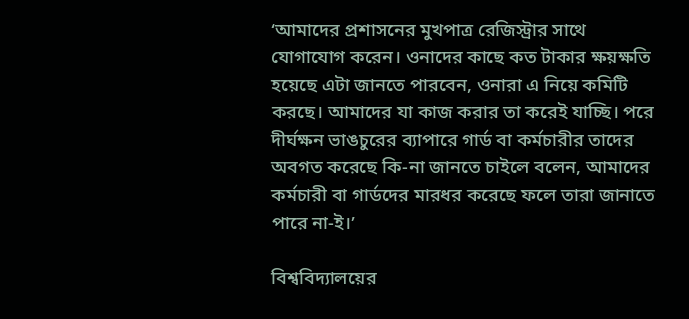‘আমাদের প্রশাসনের মুখপাত্র রেজিস্ট্রার সাথে যোগাযোগ করেন। ওনাদের কাছে কত টাকার ক্ষয়ক্ষতি হয়েছে এটা জানতে পারবেন, ওনারা এ নিয়ে কমিটি করছে। আমাদের যা কাজ করার তা করেই যাচ্ছি। পরে দীর্ঘক্ষন ভাঙচুরের ব্যাপারে গার্ড বা কর্মচারীর তাদের অবগত করেছে কি-না জানতে চাইলে বলেন, আমাদের কর্মচারী বা গার্ডদের মারধর করেছে ফলে তারা জানাতে পারে না-ই।’

বিশ্ববিদ্যালয়ের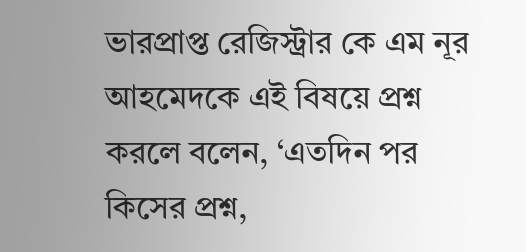ভারপ্রাপ্ত রেজিস্ট্রার কে এম নূর আহমেদকে এই বিষয়ে প্রশ্ন করলে বলেন, ‘এতদিন পর কিসের প্রশ্ন,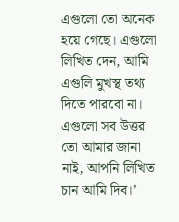এগুলো তো অনেক হয়ে গেছে। এগুলো লিখিত দেন, আমি এগুলি মুখস্থ তথ্য দিতে পারবো না। এগুলো সব উত্তর তো আমার জানা নাই, আপনি লিখিত চান আমি দিব।’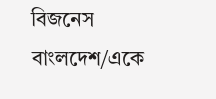বিজনেস বাংলদেশ/একে